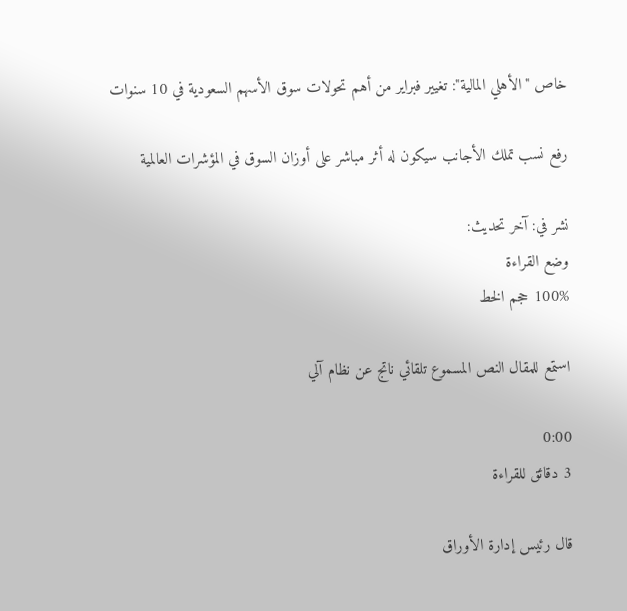خاص "الأهلي المالية": تغيير فبراير من أهم تحولات سوق الأسهم السعودية في 10 سنوات

رفع نسب تملك الأجانب سيكون له أثر مباشر على أوزان السوق في المؤشرات العالمية

نشر في: آخر تحديث:
وضع القراءة
100% حجم الخط

استمع للمقال النص المسموع تلقائي ناتج عن نظام آلي

0:00
3 دقائق للقراءة

قال رئيس إدارة الأوراق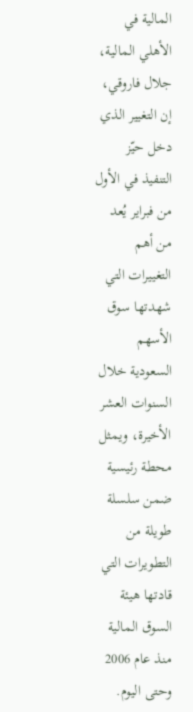المالية في الأهلي المالية، جلال فاروقي، إن التغيير الذي دخل حيّز التنفيذ في الأول من فبراير يُعد من أهم التغييرات التي شهدتها سوق الأسهم السعودية خلال السنوات العشر الأخيرة، ويمثل محطة رئيسية ضمن سلسلة طويلة من التطويرات التي قادتها هيئة السوق المالية منذ عام 2006 وحتى اليوم.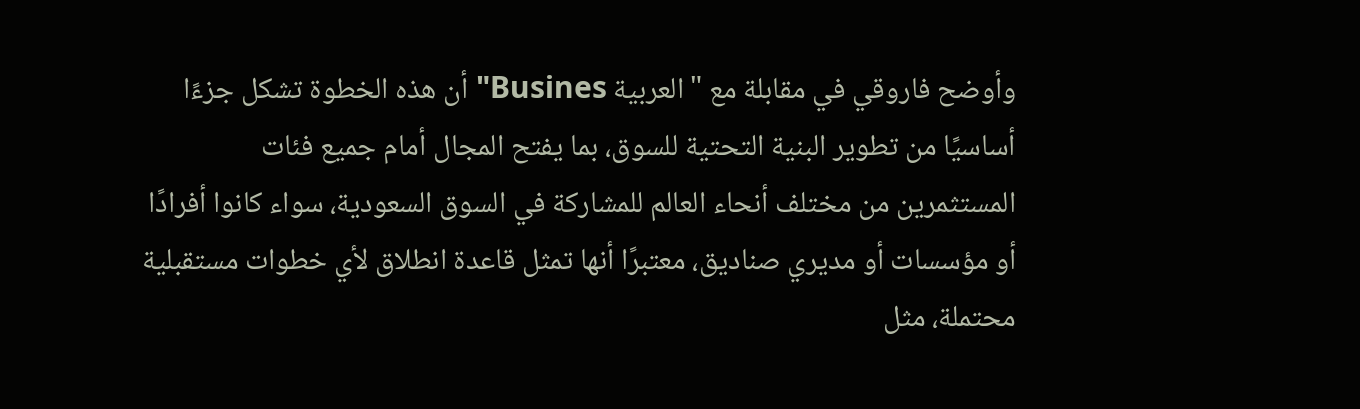وأوضح فاروقي في مقابلة مع "العربية Busines" أن هذه الخطوة تشكل جزءًا أساسيًا من تطوير البنية التحتية للسوق، بما يفتح المجال أمام جميع فئات المستثمرين من مختلف أنحاء العالم للمشاركة في السوق السعودية، سواء كانوا أفرادًا أو مؤسسات أو مديري صناديق، معتبرًا أنها تمثل قاعدة انطلاق لأي خطوات مستقبلية محتملة، مثل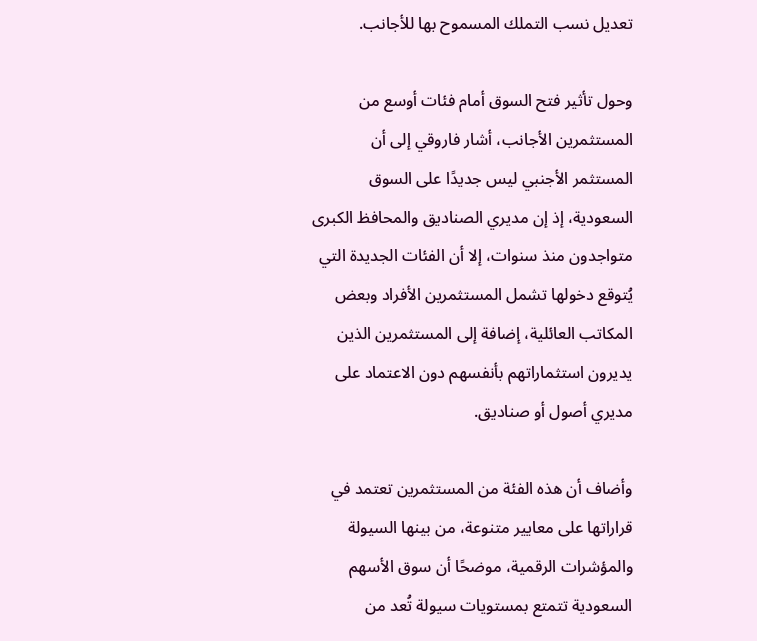تعديل نسب التملك المسموح بها للأجانب.

وحول تأثير فتح السوق أمام فئات أوسع من المستثمرين الأجانب، أشار فاروقي إلى أن المستثمر الأجنبي ليس جديدًا على السوق السعودية، إذ إن مديري الصناديق والمحافظ الكبرى متواجدون منذ سنوات، إلا أن الفئات الجديدة التي يُتوقع دخولها تشمل المستثمرين الأفراد وبعض المكاتب العائلية، إضافة إلى المستثمرين الذين يديرون استثماراتهم بأنفسهم دون الاعتماد على مديري أصول أو صناديق.

وأضاف أن هذه الفئة من المستثمرين تعتمد في قراراتها على معايير متنوعة، من بينها السيولة والمؤشرات الرقمية، موضحًا أن سوق الأسهم السعودية تتمتع بمستويات سيولة تُعد من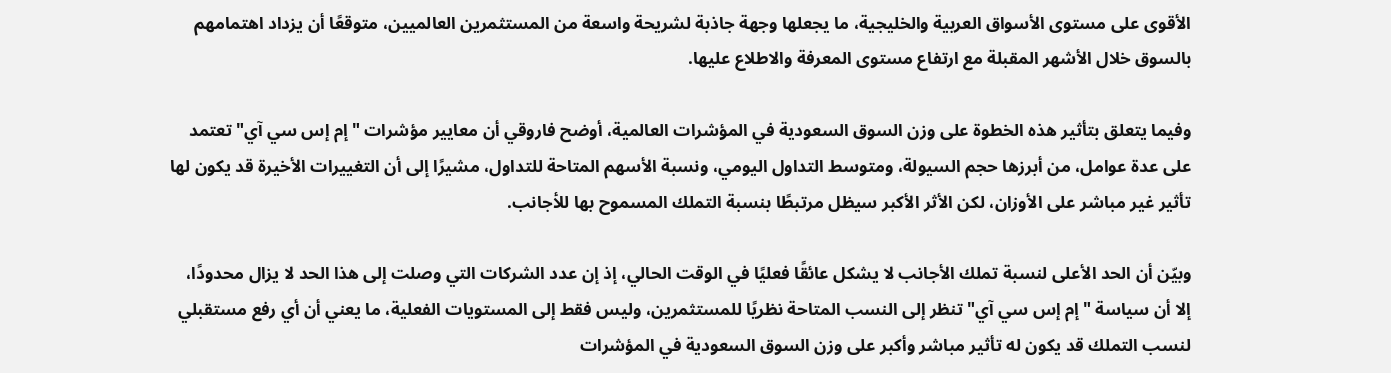الأقوى على مستوى الأسواق العربية والخليجية، ما يجعلها وجهة جاذبة لشريحة واسعة من المستثمرين العالميين، متوقعًا أن يزداد اهتمامهم بالسوق خلال الأشهر المقبلة مع ارتفاع مستوى المعرفة والاطلاع عليها.

وفيما يتعلق بتأثير هذه الخطوة على وزن السوق السعودية في المؤشرات العالمية، أوضح فاروقي أن معايير مؤشرات "إم إس سي آي" تعتمد على عدة عوامل، من أبرزها حجم السيولة، ومتوسط التداول اليومي، ونسبة الأسهم المتاحة للتداول، مشيرًا إلى أن التغييرات الأخيرة قد يكون لها تأثير غير مباشر على الأوزان، لكن الأثر الأكبر سيظل مرتبطًا بنسبة التملك المسموح بها للأجانب.

وبيّن أن الحد الأعلى لنسبة تملك الأجانب لا يشكل عائقًا فعليًا في الوقت الحالي، إذ إن عدد الشركات التي وصلت إلى هذا الحد لا يزال محدودًا، إلا أن سياسة "إم إس سي آي" تنظر إلى النسب المتاحة نظريًا للمستثمرين، وليس فقط إلى المستويات الفعلية، ما يعني أن أي رفع مستقبلي لنسب التملك قد يكون له تأثير مباشر وأكبر على وزن السوق السعودية في المؤشرات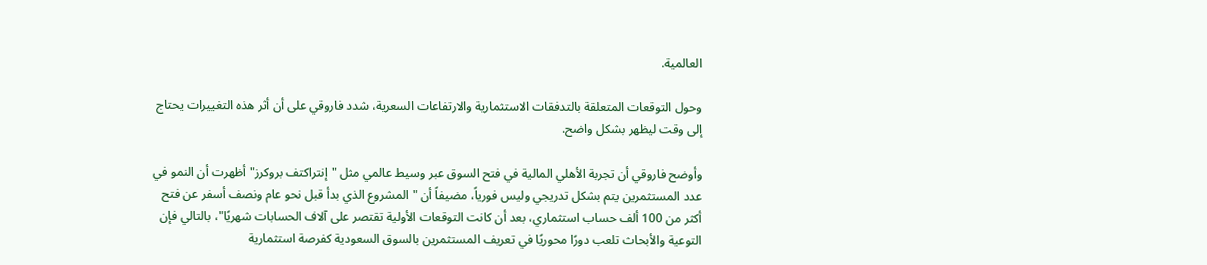العالمية.

وحول التوقعات المتعلقة بالتدفقات الاستثمارية والارتفاعات السعرية، شدد فاروقي على أن أثر هذه التغييرات يحتاج إلى وقت ليظهر بشكل واضح.

وأوضح فاروقي أن تجربة الأهلي المالية في فتح السوق عبر وسيط عالمي مثل "إنتراكتف بروكرز" أظهرت أن النمو في عدد المستثمرين يتم بشكل تدريجي وليس فورياً، مضيفاً أن "المشروع الذي بدأ قبل نحو عام ونصف أسفر عن فتح أكثر من 100 ألف حساب استثماري، بعد أن كانت التوقعات الأولية تقتصر على آلاف الحسابات شهريًا"، بالتالي فإن التوعية والأبحاث تلعب دورًا محوريًا في تعريف المستثمرين بالسوق السعودية كفرصة استثمارية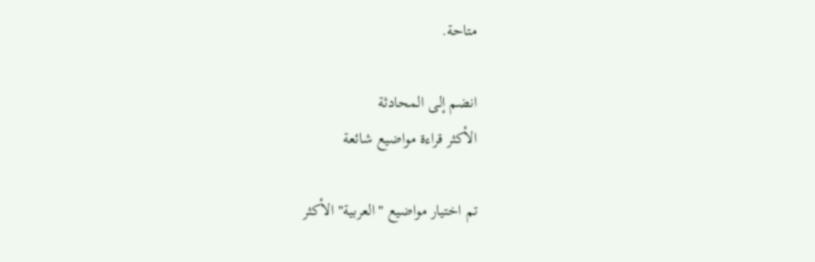متاحة.

انضم إلى المحادثة
الأكثر قراءة مواضيع شائعة

تم اختيار مواضيع "العربية" الأكثر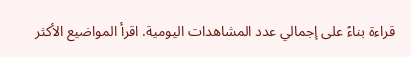قراءة بناءً على إجمالي عدد المشاهدات اليومية. اقرأ المواضيع الأكثر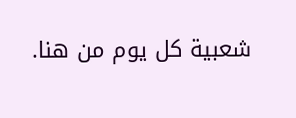شعبية كل يوم من هنا.